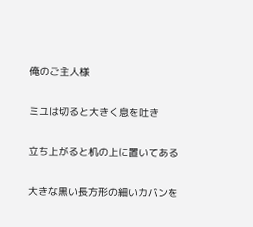俺のご主人様

ミユは切ると大きく息を吐き

立ち上がると机の上に置いてある

大きな黒い長方形の細いカバンを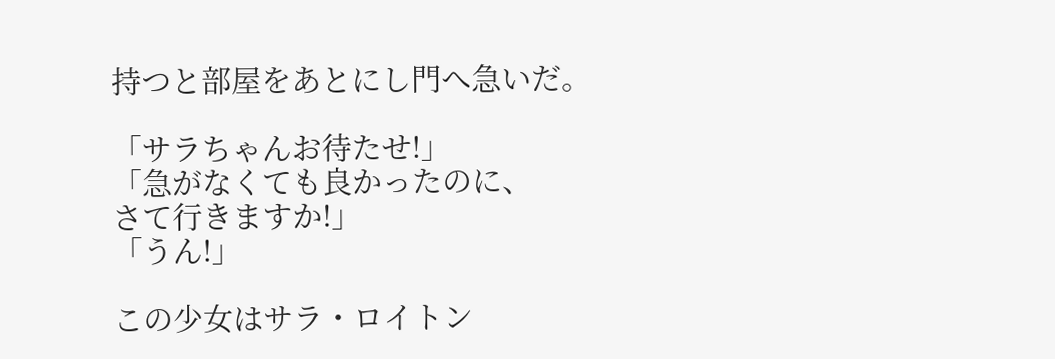持つと部屋をあとにし門へ急いだ。

「サラちゃんお待たせ!」
「急がなくても良かったのに、
さて行きますか!」
「うん!」

この少女はサラ・ロイトン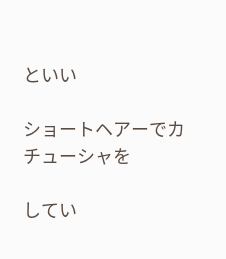といい

ショートヘアーでカチューシャを

してい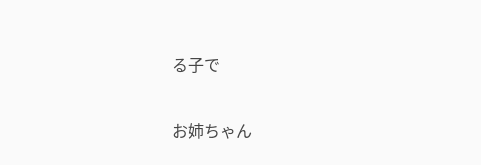る子で

お姉ちゃん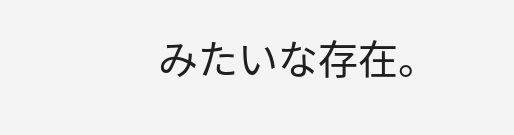みたいな存在。